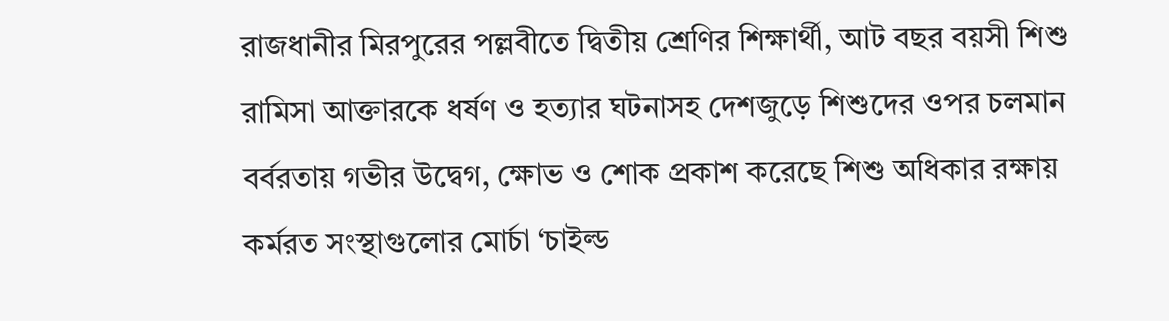রাজধানীর মিরপুরের পল্লবীতে দ্বিতীয় শ্রেণির শিক্ষার্থী, আট বছর বয়সী শিশু রামিসা আক্তারকে ধর্ষণ ও হত্যার ঘটনাসহ দেশজুড়ে শিশুদের ওপর চলমান বর্বরতায় গভীর উদ্বেগ, ক্ষোভ ও শোক প্রকাশ করেছে শিশু অধিকার রক্ষায় কর্মরত সংস্থাগুলোর মোর্চা ‘চাইল্ড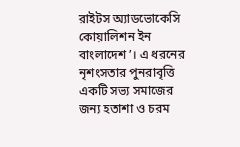রাইটস অ্যাডভোকেসি কোয়ালিশন ইন বাংলাদেশ’। এ ধরনের নৃশংসতার পুনরাবৃত্তি একটি সভ্য সমাজের জন্য হতাশা ও চরম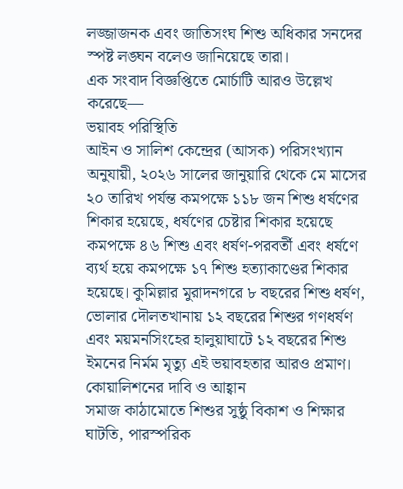লজ্জাজনক এবং জাতিসংঘ শিশু অধিকার সনদের স্পষ্ট লঙ্ঘন বলেও জানিয়েছে তারা।
এক সংবাদ বিজ্ঞপ্তিতে মোর্চাটি আরও উল্লেখ করেছে—
ভয়াবহ পরিস্থিতি
আইন ও সালিশ কেন্দ্রের (আসক) পরিসংখ্যান অনুযায়ী, ২০২৬ সালের জানুয়ারি থেকে মে মাসের ২০ তারিখ পর্যন্ত কমপক্ষে ১১৮ জন শিশু ধর্ষণের শিকার হয়েছে, ধর্ষণের চেষ্টার শিকার হয়েছে কমপক্ষে ৪৬ শিশু এবং ধর্ষণ-পরবর্তী এবং ধর্ষণে ব্যর্থ হয়ে কমপক্ষে ১৭ শিশু হত্যাকাণ্ডের শিকার হয়েছে। কুমিল্লার মুরাদনগরে ৮ বছরের শিশু ধর্ষণ, ভোলার দৌলতখানায় ১২ বছরের শিশুর গণধর্ষণ এবং ময়মনসিংহের হালুয়াঘাটে ১২ বছরের শিশু ইমনের নির্মম মৃত্যু এই ভয়াবহতার আরও প্রমাণ।
কোয়ালিশনের দাবি ও আহ্বান
সমাজ কাঠামোতে শিশুর সুষ্ঠু বিকাশ ও শিক্ষার ঘাটতি, পারস্পরিক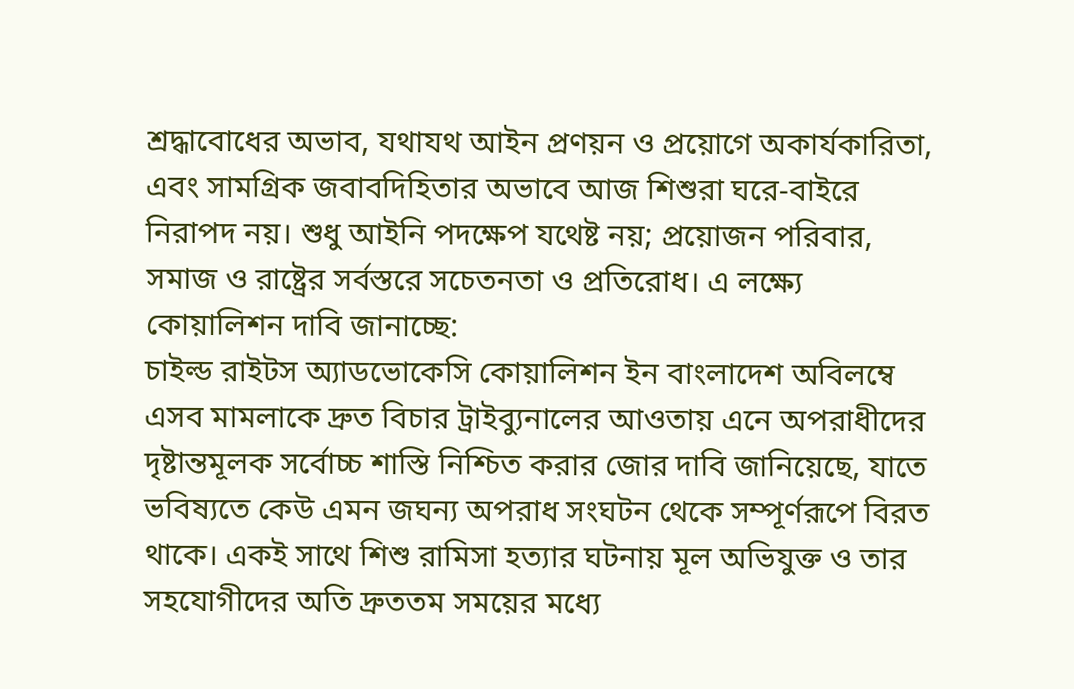শ্রদ্ধাবোধের অভাব, যথাযথ আইন প্রণয়ন ও প্রয়োগে অকার্যকারিতা, এবং সামগ্রিক জবাবদিহিতার অভাবে আজ শিশুরা ঘরে-বাইরে নিরাপদ নয়। শুধু আইনি পদক্ষেপ যথেষ্ট নয়; প্রয়োজন পরিবার, সমাজ ও রাষ্ট্রের সর্বস্তরে সচেতনতা ও প্রতিরোধ। এ লক্ষ্যে কোয়ালিশন দাবি জানাচ্ছে:
চাইল্ড রাইটস অ্যাডভোকেসি কোয়ালিশন ইন বাংলাদেশ অবিলম্বে এসব মামলাকে দ্রুত বিচার ট্রাইব্যুনালের আওতায় এনে অপরাধীদের দৃষ্টান্তমূলক সর্বোচ্চ শাস্তি নিশ্চিত করার জোর দাবি জানিয়েছে, যাতে ভবিষ্যতে কেউ এমন জঘন্য অপরাধ সংঘটন থেকে সম্পূর্ণরূপে বিরত থাকে। একই সাথে শিশু রামিসা হত্যার ঘটনায় মূল অভিযুক্ত ও তার সহযোগীদের অতি দ্রুততম সময়ের মধ্যে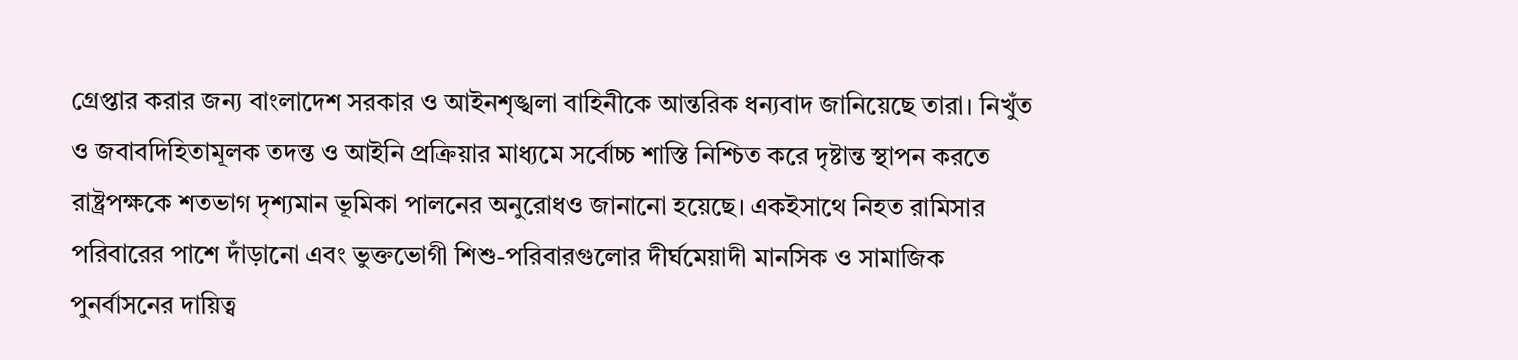গ্রেপ্তার করার জন্য বাংলাদেশ সরকার ও আইনশৃঙ্খলা বাহিনীকে আন্তরিক ধন্যবাদ জানিয়েছে তারা। নিখুঁত ও জবাবদিহিতামূলক তদন্ত ও আইনি প্রক্রিয়ার মাধ্যমে সর্বোচ্চ শাস্তি নিশ্চিত করে দৃষ্টান্ত স্থাপন করতে রাষ্ট্রপক্ষকে শতভাগ দৃশ্যমান ভূমিকা পালনের অনুরোধও জানানো হয়েছে। একইসাথে নিহত রামিসার পরিবারের পাশে দাঁড়ানো এবং ভুক্তভোগী শিশু-পরিবারগুলোর দীর্ঘমেয়াদী মানসিক ও সামাজিক পুনর্বাসনের দায়িত্ব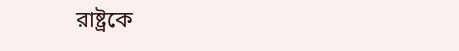রাষ্ট্রকে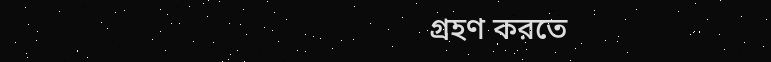গ্রহণ করতে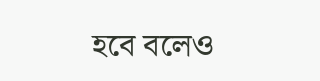হবে বলেও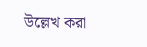উল্লেখ করা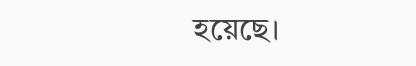হয়েছে।